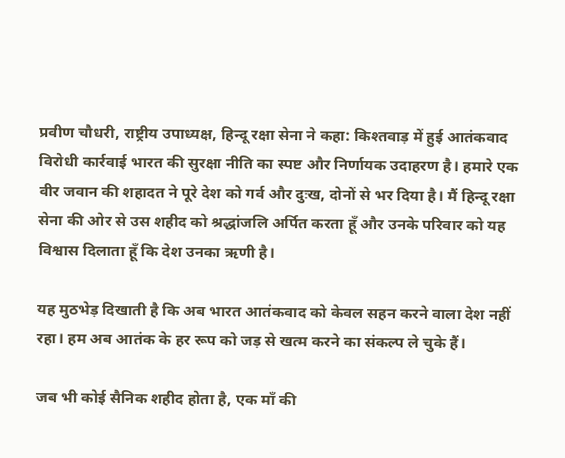प्रवीण चौधरी, राष्ट्रीय उपाध्यक्ष, हिन्दू रक्षा सेना ने कहा: किश्तवाड़ में हुई आतंकवाद विरोधी कार्रवाई भारत की सुरक्षा नीति का स्पष्ट और निर्णायक उदाहरण है। हमारे एक वीर जवान की शहादत ने पूरे देश को गर्व और दुःख, दोनों से भर दिया है। मैं हिन्दू रक्षा सेना की ओर से उस शहीद को श्रद्धांजलि अर्पित करता हूँ और उनके परिवार को यह विश्वास दिलाता हूँ कि देश उनका ऋणी है।

यह मुठभेड़ दिखाती है कि अब भारत आतंकवाद को केवल सहन करने वाला देश नहीं रहा। हम अब आतंक के हर रूप को जड़ से खत्म करने का संकल्प ले चुके हैं।

जब भी कोई सैनिक शहीद होता है, एक माँ की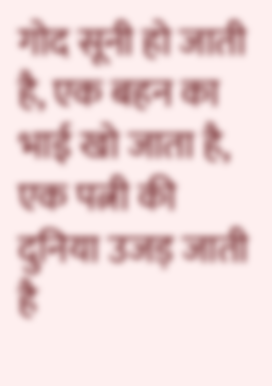गोद सूनी हो जाती है, एक बहन का भाई खो जाता है, एक पत्नी की दुनिया उजड़ जाती है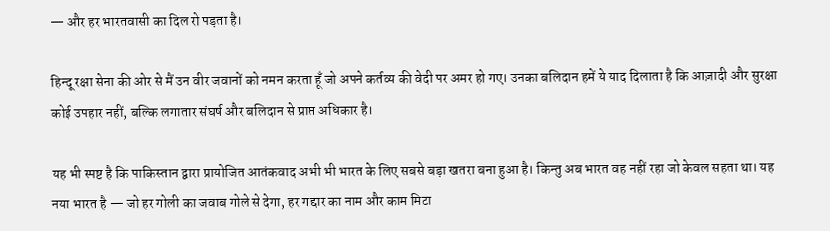— और हर भारतवासी का दिल रो पड़ता है।

हिन्दू रक्षा सेना की ओर से मैं उन वीर जवानों को नमन करता हूँ जो अपने कर्तव्य की वेदी पर अमर हो गए। उनका बलिदान हमें ये याद दिलाता है कि आज़ादी और सुरक्षा कोई उपहार नहीं, बल्कि लगातार संघर्ष और बलिदान से प्राप्त अधिकार है।

यह भी स्पष्ट है कि पाकिस्तान द्वारा प्रायोजित आतंकवाद अभी भी भारत के लिए सबसे बड़ा खतरा बना हुआ है। किन्तु अब भारत वह नहीं रहा जो केवल सहता था। यह नया भारत है — जो हर गोली का जवाब गोले से देगा, हर गद्दार का नाम और काम मिटा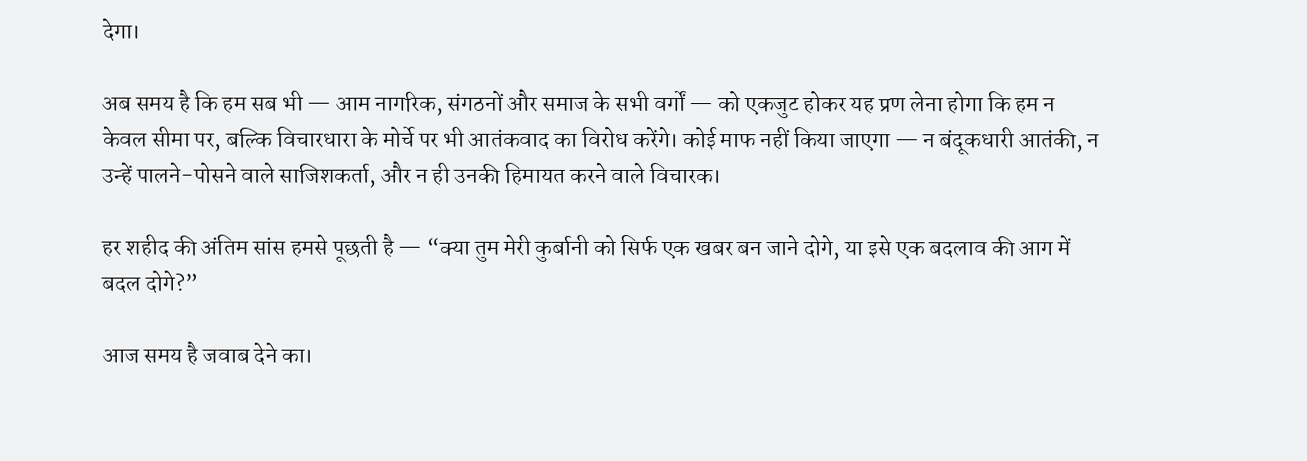देगा।

अब समय है कि हम सब भी — आम नागरिक, संगठनों और समाज के सभी वर्गों — को एकजुट होकर यह प्रण लेना होगा कि हम न केवल सीमा पर, बल्कि विचारधारा के मोर्चे पर भी आतंकवाद का विरोध करेंगे। कोई माफ नहीं किया जाएगा — न बंदूकधारी आतंकी, न उन्हें पालने-पोसने वाले साजिशकर्ता, और न ही उनकी हिमायत करने वाले विचारक।

हर शहीद की अंतिम सांस हमसे पूछती है — “क्या तुम मेरी कुर्बानी को सिर्फ एक खबर बन जाने दोगे, या इसे एक बदलाव की आग में बदल दोगे?”

आज समय है जवाब देने का।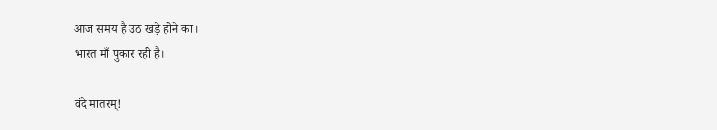आज समय है उठ खड़े होने का।
भारत माँ पुकार रही है।

वंदे मातरम्!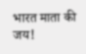भारत माता की जय!